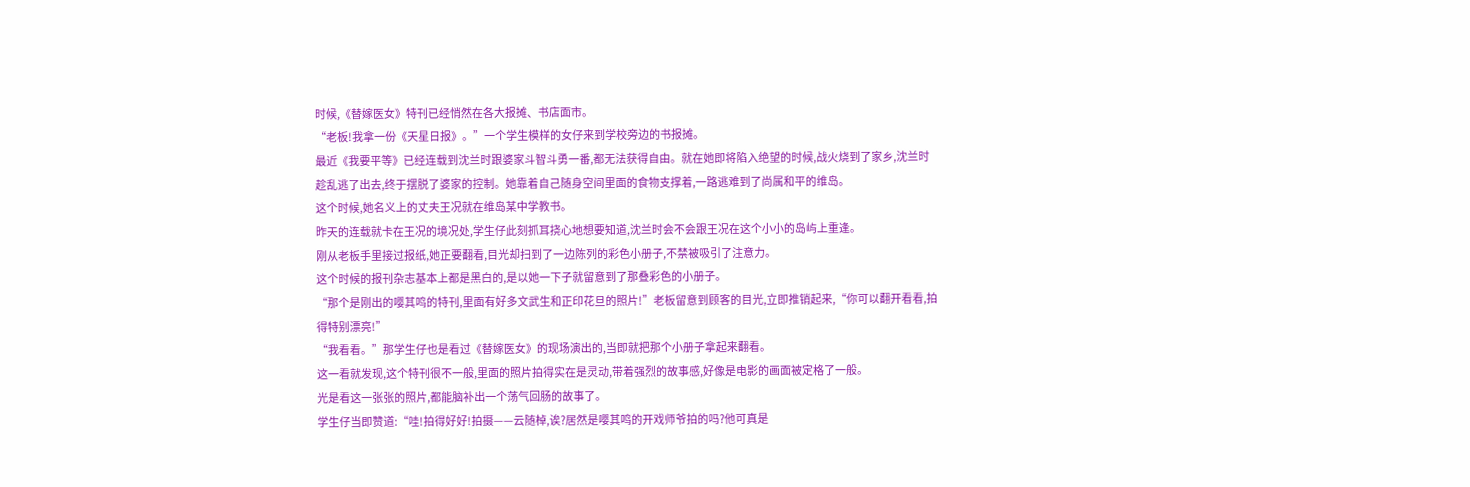时候,《替嫁医女》特刊已经悄然在各大报摊、书店面市。
“老板!我拿一份《天星日报》。”一个学生模样的女仔来到学校旁边的书报摊。
最近《我要平等》已经连载到沈兰时跟婆家斗智斗勇一番,都无法获得自由。就在她即将陷入绝望的时候,战火烧到了家乡,沈兰时趁乱逃了出去,终于摆脱了婆家的控制。她靠着自己随身空间里面的食物支撑着,一路逃难到了尚属和平的维岛。
这个时候,她名义上的丈夫王况就在维岛某中学教书。
昨天的连载就卡在王况的境况处,学生仔此刻抓耳挠心地想要知道,沈兰时会不会跟王况在这个小小的岛屿上重逢。
刚从老板手里接过报纸,她正要翻看,目光却扫到了一边陈列的彩色小册子,不禁被吸引了注意力。
这个时候的报刊杂志基本上都是黑白的,是以她一下子就留意到了那叠彩色的小册子。
“那个是刚出的嘤其鸣的特刊,里面有好多文武生和正印花旦的照片!”老板留意到顾客的目光,立即推销起来,“你可以翻开看看,拍得特别漂亮!”
“我看看。”那学生仔也是看过《替嫁医女》的现场演出的,当即就把那个小册子拿起来翻看。
这一看就发现,这个特刊很不一般,里面的照片拍得实在是灵动,带着强烈的故事感,好像是电影的画面被定格了一般。
光是看这一张张的照片,都能脑补出一个荡气回肠的故事了。
学生仔当即赞道:“哇!拍得好好!拍摄——云随棹,诶?居然是嘤其鸣的开戏师爷拍的吗?他可真是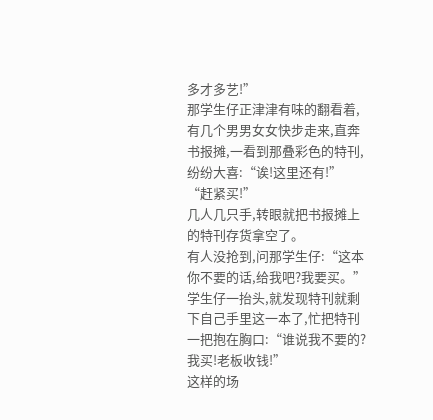多才多艺!”
那学生仔正津津有味的翻看着,有几个男男女女快步走来,直奔书报摊,一看到那叠彩色的特刊,纷纷大喜:“诶!这里还有!”
“赶紧买!”
几人几只手,转眼就把书报摊上的特刊存货拿空了。
有人没抢到,问那学生仔:“这本你不要的话,给我吧?我要买。”
学生仔一抬头,就发现特刊就剩下自己手里这一本了,忙把特刊一把抱在胸口:“谁说我不要的?我买!老板收钱!”
这样的场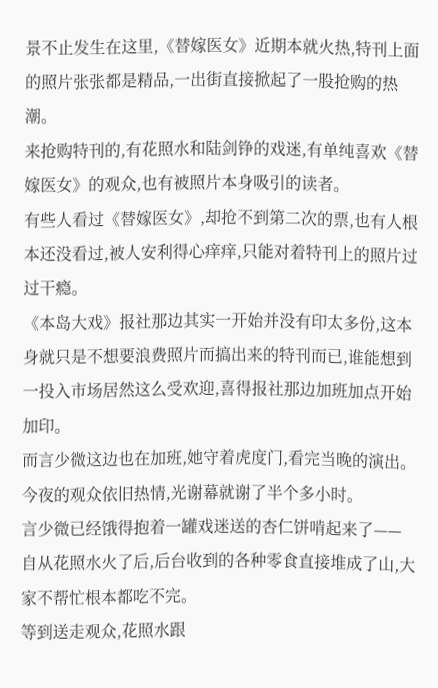景不止发生在这里,《替嫁医女》近期本就火热,特刊上面的照片张张都是精品,一出街直接掀起了一股抢购的热潮。
来抢购特刊的,有花照水和陆剑铮的戏迷,有单纯喜欢《替嫁医女》的观众,也有被照片本身吸引的读者。
有些人看过《替嫁医女》,却抢不到第二次的票,也有人根本还没看过,被人安利得心痒痒,只能对着特刊上的照片过过干瘾。
《本岛大戏》报社那边其实一开始并没有印太多份,这本身就只是不想要浪费照片而搞出来的特刊而已,谁能想到一投入市场居然这么受欢迎,喜得报社那边加班加点开始加印。
而言少微这边也在加班,她守着虎度门,看完当晚的演出。
今夜的观众依旧热情,光谢幕就谢了半个多小时。
言少微已经饿得抱着一罐戏迷送的杏仁饼啃起来了——
自从花照水火了后,后台收到的各种零食直接堆成了山,大家不帮忙根本都吃不完。
等到送走观众,花照水跟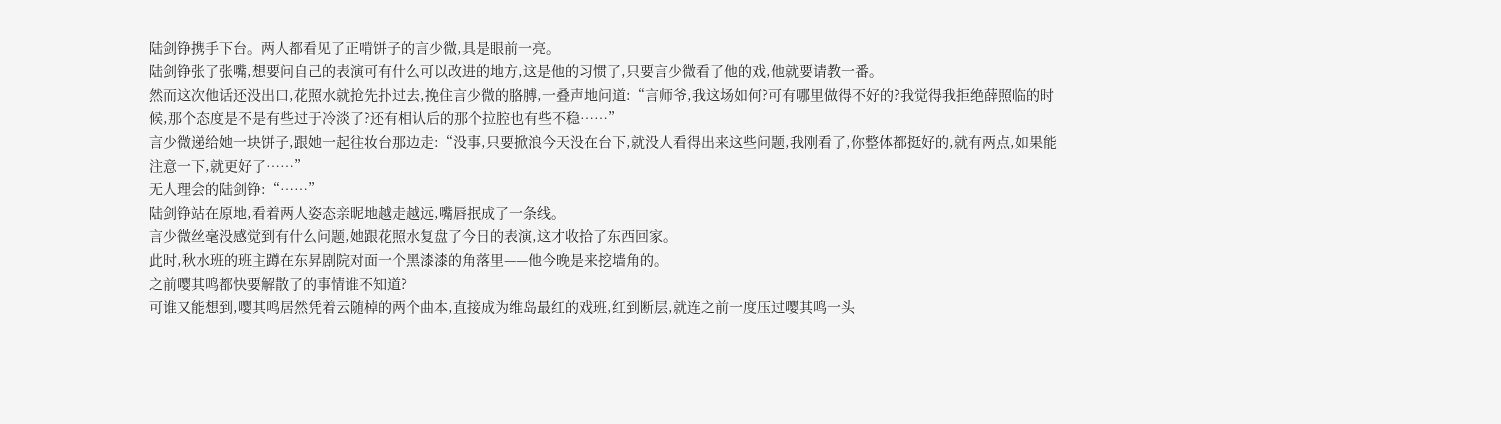陆剑铮携手下台。两人都看见了正啃饼子的言少微,具是眼前一亮。
陆剑铮张了张嘴,想要问自己的表演可有什么可以改进的地方,这是他的习惯了,只要言少微看了他的戏,他就要请教一番。
然而这次他话还没出口,花照水就抢先扑过去,挽住言少微的胳膊,一叠声地问道:“言师爷,我这场如何?可有哪里做得不好的?我觉得我拒绝薛照临的时候,那个态度是不是有些过于冷淡了?还有相认后的那个拉腔也有些不稳……”
言少微递给她一块饼子,跟她一起往妆台那边走:“没事,只要掀浪今天没在台下,就没人看得出来这些问题,我刚看了,你整体都挺好的,就有两点,如果能注意一下,就更好了……”
无人理会的陆剑铮:“……”
陆剑铮站在原地,看着两人姿态亲昵地越走越远,嘴唇抿成了一条线。
言少微丝毫没感觉到有什么问题,她跟花照水复盘了今日的表演,这才收拾了东西回家。
此时,秋水班的班主蹲在东昇剧院对面一个黑漆漆的角落里——他今晚是来挖墙角的。
之前嘤其鸣都快要解散了的事情谁不知道?
可谁又能想到,嘤其鸣居然凭着云随棹的两个曲本,直接成为维岛最红的戏班,红到断层,就连之前一度压过嘤其鸣一头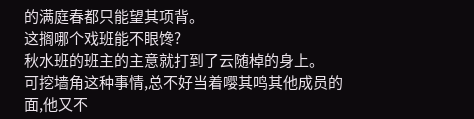的满庭春都只能望其项背。
这搁哪个戏班能不眼馋?
秋水班的班主的主意就打到了云随棹的身上。
可挖墙角这种事情,总不好当着嘤其鸣其他成员的面,他又不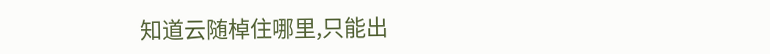知道云随棹住哪里,只能出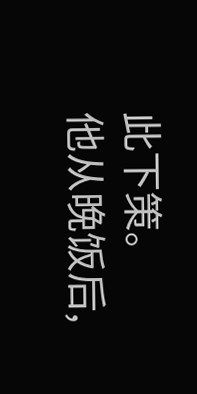此下策。
他从晚饭后,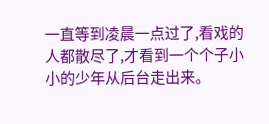一直等到凌晨一点过了,看戏的人都散尽了,才看到一个个子小小的少年从后台走出来。